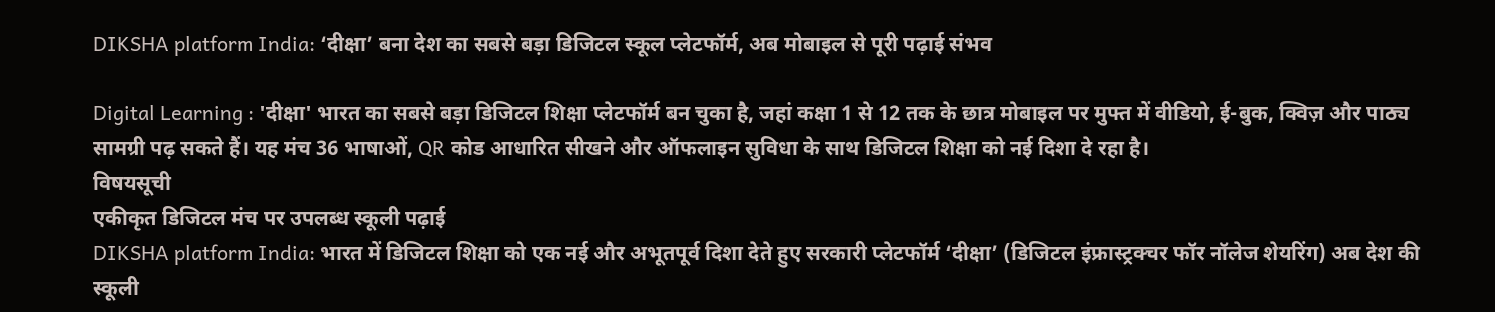DIKSHA platform India: ‘दीक्षा’ बना देश का सबसे बड़ा डिजिटल स्कूल प्लेटफॉर्म, अब मोबाइल से पूरी पढ़ाई संभव

Digital Learning : 'दीक्षा' भारत का सबसे बड़ा डिजिटल शिक्षा प्लेटफॉर्म बन चुका है, जहां कक्षा 1 से 12 तक के छात्र मोबाइल पर मुफ्त में वीडियो, ई-बुक, क्विज़ और पाठ्य सामग्री पढ़ सकते हैं। यह मंच 36 भाषाओं, QR कोड आधारित सीखने और ऑफलाइन सुविधा के साथ डिजिटल शिक्षा को नई दिशा दे रहा है।
विषयसूची
एकीकृत डिजिटल मंच पर उपलब्ध स्कूली पढ़ाई
DIKSHA platform India: भारत में डिजिटल शिक्षा को एक नई और अभूतपूर्व दिशा देते हुए सरकारी प्लेटफॉर्म ‘दीक्षा’ (डिजिटल इंफ्रास्ट्रक्चर फॉर नॉलेज शेयरिंग) अब देश की स्कूली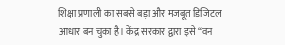शिक्षा प्रणाली का सबसे बड़ा और मजबूत डिजिटल आधार बन चुका है। केंद्र सरकार द्वारा इसे “वन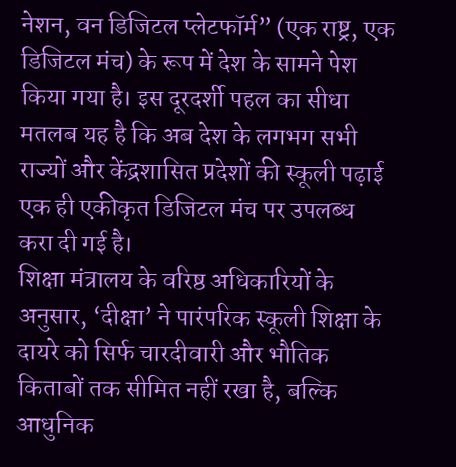नेशन, वन डिजिटल प्लेटफॉर्म” (एक राष्ट्र, एक डिजिटल मंच) के रूप में देश के सामने पेश किया गया है। इस दूरदर्शी पहल का सीधा मतलब यह है कि अब देश के लगभग सभी राज्यों और केंद्रशासित प्रदेशों की स्कूली पढ़ाई एक ही एकीकृत डिजिटल मंच पर उपलब्ध करा दी गई है।
शिक्षा मंत्रालय के वरिष्ठ अधिकारियों के अनुसार, ‘दीक्षा’ ने पारंपरिक स्कूली शिक्षा के दायरे को सिर्फ चारदीवारी और भौतिक किताबों तक सीमित नहीं रखा है, बल्कि आधुनिक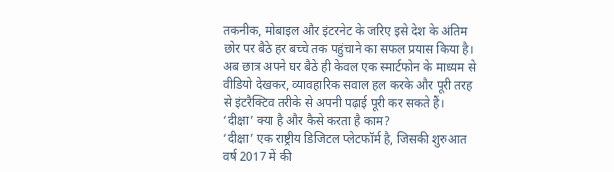तकनीक, मोबाइल और इंटरनेट के जरिए इसे देश के अंतिम छोर पर बैठे हर बच्चे तक पहुंचाने का सफल प्रयास किया है। अब छात्र अपने घर बैठे ही केवल एक स्मार्टफोन के माध्यम से वीडियो देखकर, व्यावहारिक सवाल हल करके और पूरी तरह से इंटरैक्टिव तरीके से अपनी पढ़ाई पूरी कर सकते हैं।
‘दीक्षा’ क्या है और कैसे करता है काम?
‘दीक्षा’ एक राष्ट्रीय डिजिटल प्लेटफॉर्म है, जिसकी शुरुआत वर्ष 2017 में की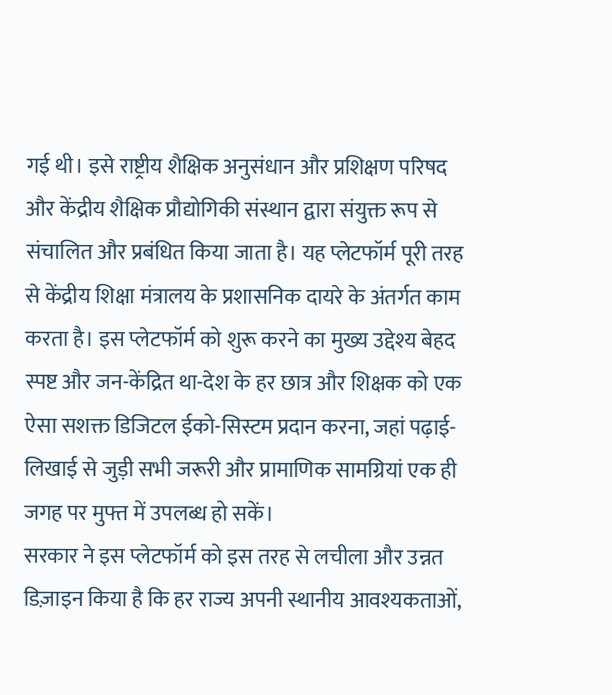गई थी। इसे राष्ट्रीय शैक्षिक अनुसंधान और प्रशिक्षण परिषद और केंद्रीय शैक्षिक प्रौद्योगिकी संस्थान द्वारा संयुक्त रूप से संचालित और प्रबंधित किया जाता है। यह प्लेटफॉर्म पूरी तरह से केंद्रीय शिक्षा मंत्रालय के प्रशासनिक दायरे के अंतर्गत काम करता है। इस प्लेटफॉर्म को शुरू करने का मुख्य उद्देश्य बेहद स्पष्ट और जन-केंद्रित था-देश के हर छात्र और शिक्षक को एक ऐसा सशक्त डिजिटल ईको-सिस्टम प्रदान करना, जहां पढ़ाई-लिखाई से जुड़ी सभी जरूरी और प्रामाणिक सामग्रियां एक ही जगह पर मुफ्त में उपलब्ध हो सकें।
सरकार ने इस प्लेटफॉर्म को इस तरह से लचीला और उन्नत डिज़ाइन किया है कि हर राज्य अपनी स्थानीय आवश्यकताओं,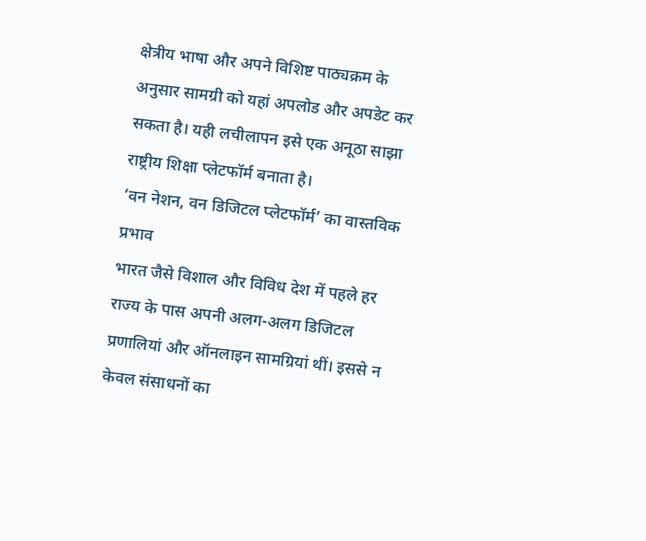क्षेत्रीय भाषा और अपने विशिष्ट पाठ्यक्रम के अनुसार सामग्री को यहां अपलोड और अपडेट कर सकता है। यही लचीलापन इसे एक अनूठा साझा राष्ट्रीय शिक्षा प्लेटफॉर्म बनाता है।
‘वन नेशन, वन डिजिटल प्लेटफॉर्म’ का वास्तविक प्रभाव
भारत जैसे विशाल और विविध देश में पहले हर राज्य के पास अपनी अलग-अलग डिजिटल प्रणालियां और ऑनलाइन सामग्रियां थीं। इससे न केवल संसाधनों का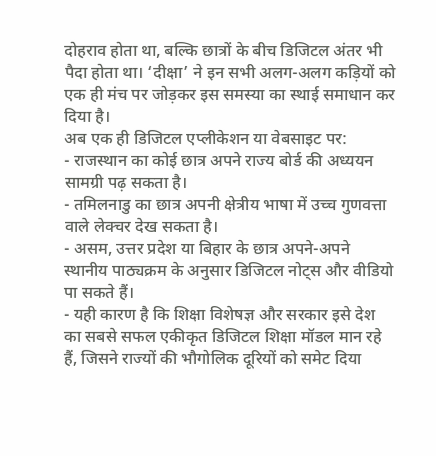दोहराव होता था, बल्कि छात्रों के बीच डिजिटल अंतर भी पैदा होता था। ‘दीक्षा’ ने इन सभी अलग-अलग कड़ियों को एक ही मंच पर जोड़कर इस समस्या का स्थाई समाधान कर दिया है।
अब एक ही डिजिटल एप्लीकेशन या वेबसाइट पर:
- राजस्थान का कोई छात्र अपने राज्य बोर्ड की अध्ययन सामग्री पढ़ सकता है।
- तमिलनाडु का छात्र अपनी क्षेत्रीय भाषा में उच्च गुणवत्ता वाले लेक्चर देख सकता है।
- असम, उत्तर प्रदेश या बिहार के छात्र अपने-अपने स्थानीय पाठ्यक्रम के अनुसार डिजिटल नोट्स और वीडियो पा सकते हैं।
- यही कारण है कि शिक्षा विशेषज्ञ और सरकार इसे देश का सबसे सफल एकीकृत डिजिटल शिक्षा मॉडल मान रहे हैं, जिसने राज्यों की भौगोलिक दूरियों को समेट दिया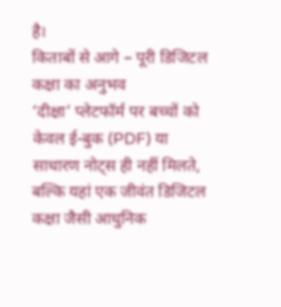है।
किताबों से आगे – पूरी डिजिटल कक्षा का अनुभव
‘दीक्षा’ प्लेटफॉर्म पर बच्चों को केवल ई-बुक (PDF) या साधारण नोट्स ही नहीं मिलते, बल्कि यहां एक जीवंत डिजिटल कक्षा जैसी आधुनिक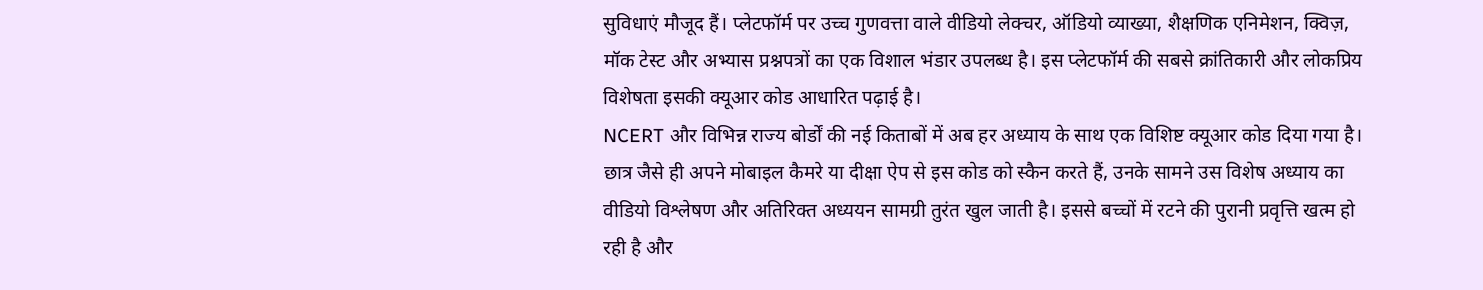सुविधाएं मौजूद हैं। प्लेटफॉर्म पर उच्च गुणवत्ता वाले वीडियो लेक्चर, ऑडियो व्याख्या, शैक्षणिक एनिमेशन, क्विज़, मॉक टेस्ट और अभ्यास प्रश्नपत्रों का एक विशाल भंडार उपलब्ध है। इस प्लेटफॉर्म की सबसे क्रांतिकारी और लोकप्रिय विशेषता इसकी क्यूआर कोड आधारित पढ़ाई है।
NCERT और विभिन्न राज्य बोर्डों की नई किताबों में अब हर अध्याय के साथ एक विशिष्ट क्यूआर कोड दिया गया है। छात्र जैसे ही अपने मोबाइल कैमरे या दीक्षा ऐप से इस कोड को स्कैन करते हैं, उनके सामने उस विशेष अध्याय का वीडियो विश्लेषण और अतिरिक्त अध्ययन सामग्री तुरंत खुल जाती है। इससे बच्चों में रटने की पुरानी प्रवृत्ति खत्म हो रही है और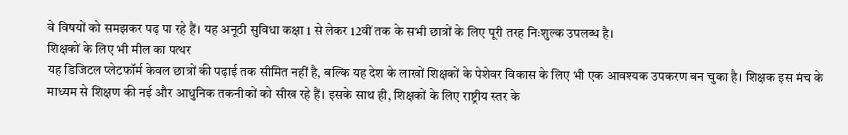वे विषयों को समझकर पढ़ पा रहे हैं। यह अनूठी सुविधा कक्षा 1 से लेकर 12वीं तक के सभी छात्रों के लिए पूरी तरह निःशुल्क उपलब्ध है।
शिक्षकों के लिए भी मील का पत्थर
यह डिजिटल प्लेटफॉर्म केवल छात्रों की पढ़ाई तक सीमित नहीं है, बल्कि यह देश के लाखों शिक्षकों के पेशेवर विकास के लिए भी एक आवश्यक उपकरण बन चुका है। शिक्षक इस मंच के माध्यम से शिक्षण की नई और आधुनिक तकनीकों को सीख रहे हैं। इसके साथ ही, शिक्षकों के लिए राष्ट्रीय स्तर के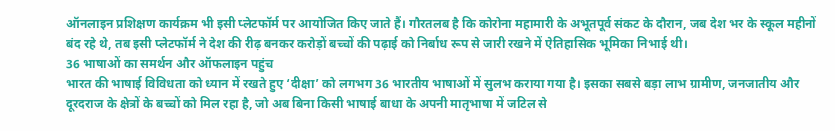ऑनलाइन प्रशिक्षण कार्यक्रम भी इसी प्लेटफॉर्म पर आयोजित किए जाते हैं। गौरतलब है कि कोरोना महामारी के अभूतपूर्व संकट के दौरान, जब देश भर के स्कूल महीनों बंद रहे थे, तब इसी प्लेटफॉर्म ने देश की रीढ़ बनकर करोड़ों बच्चों की पढ़ाई को निर्बाध रूप से जारी रखने में ऐतिहासिक भूमिका निभाई थी।
36 भाषाओं का समर्थन और ऑफलाइन पहुंच
भारत की भाषाई विविधता को ध्यान में रखते हुए ‘दीक्षा’ को लगभग 36 भारतीय भाषाओं में सुलभ कराया गया है। इसका सबसे बड़ा लाभ ग्रामीण, जनजातीय और दूरदराज के क्षेत्रों के बच्चों को मिल रहा है, जो अब बिना किसी भाषाई बाधा के अपनी मातृभाषा में जटिल से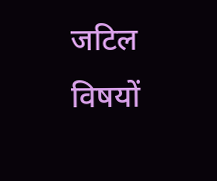जटिल विषयों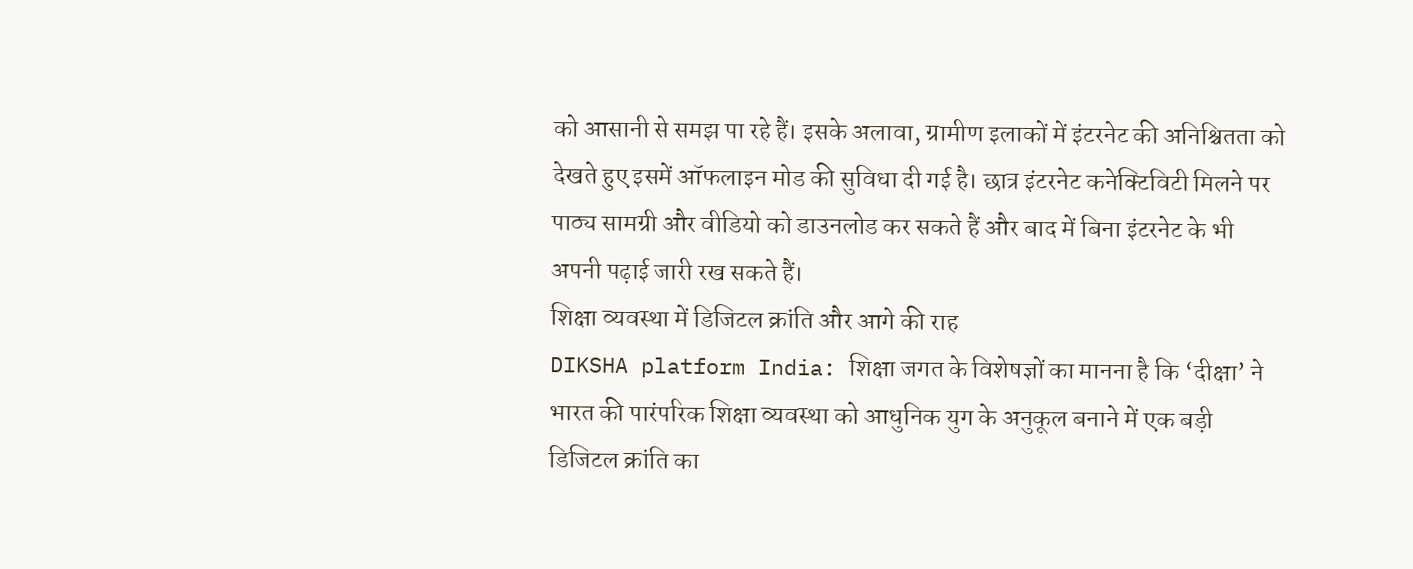को आसानी से समझ पा रहे हैं। इसके अलावा, ग्रामीण इलाकों में इंटरनेट की अनिश्चितता को देखते हुए इसमें ऑफलाइन मोड की सुविधा दी गई है। छात्र इंटरनेट कनेक्टिविटी मिलने पर पाठ्य सामग्री और वीडियो को डाउनलोड कर सकते हैं और बाद में बिना इंटरनेट के भी अपनी पढ़ाई जारी रख सकते हैं।
शिक्षा व्यवस्था में डिजिटल क्रांति और आगे की राह
DIKSHA platform India: शिक्षा जगत के विशेषज्ञों का मानना है कि ‘दीक्षा’ ने भारत की पारंपरिक शिक्षा व्यवस्था को आधुनिक युग के अनुकूल बनाने में एक बड़ी डिजिटल क्रांति का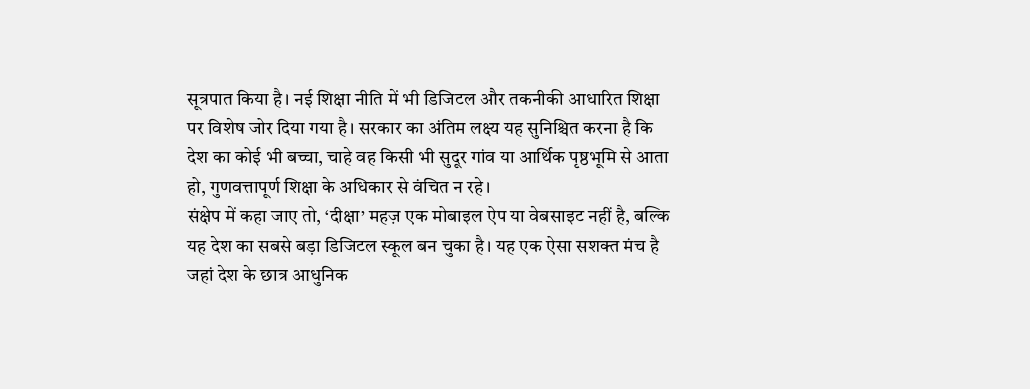सूत्रपात किया है। नई शिक्षा नीति में भी डिजिटल और तकनीकी आधारित शिक्षा पर विशेष जोर दिया गया है। सरकार का अंतिम लक्ष्य यह सुनिश्चित करना है कि देश का कोई भी बच्चा, चाहे वह किसी भी सुदूर गांव या आर्थिक पृष्ठभूमि से आता हो, गुणवत्तापूर्ण शिक्षा के अधिकार से वंचित न रहे।
संक्षेप में कहा जाए तो, ‘दीक्षा’ महज़ एक मोबाइल ऐप या वेबसाइट नहीं है, बल्कि यह देश का सबसे बड़ा डिजिटल स्कूल बन चुका है। यह एक ऐसा सशक्त मंच है जहां देश के छात्र आधुनिक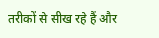तरीकों से सीख रहे हैं और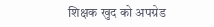शिक्षक खुद को अपग्रेड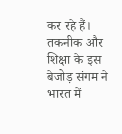कर रहे हैं। तकनीक और शिक्षा के इस बेजोड़ संगम ने भारत में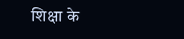शिक्षा के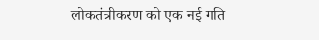लोकतंत्रीकरण को एक नई गति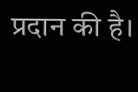प्रदान की है।